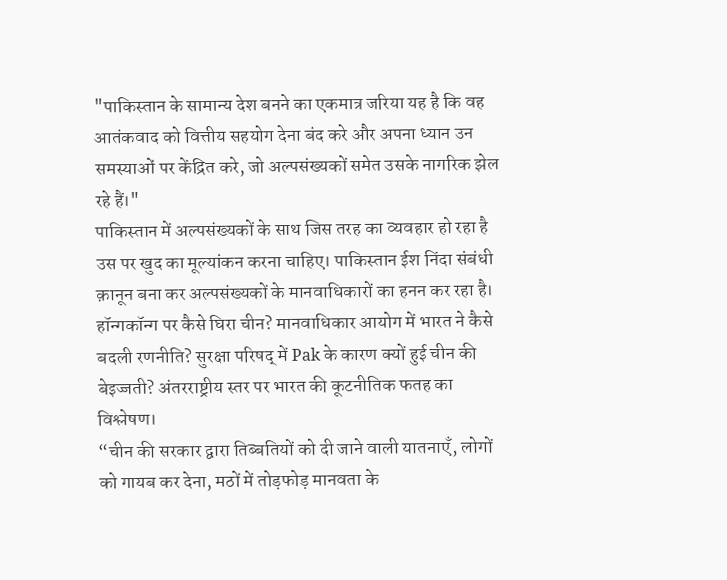"पाकिस्तान के सामान्य देश बनने का एकमात्र जरिया यह है कि वह आतंकवाद को वित्तीय सहयोग देना बंद करे और अपना ध्यान उन समस्याओं पर केंद्रित करे, जो अल्पसंख्यकों समेत उसके नागरिक झेल रहे हैं।"
पाकिस्तान में अल्पसंख्यकों के साथ जिस तरह का व्यवहार हो रहा है उस पर खुद का मूल्यांकन करना चाहिए। पाकिस्तान ईश निंदा संबंधी क़ानून बना कर अल्पसंख्यकों के मानवाधिकारों का हनन कर रहा है।
हॉन्गकॉन्ग पर कैसे घिरा चीन? मानवाधिकार आयोग में भारत ने कैसे बदली रणनीति? सुरक्षा परिषद् में Pak के कारण क्यों हुई चीन की बेइज्जती? अंतरराष्ट्रीय स्तर पर भारत की कूटनीतिक फतह का विश्लेषण।
“चीन की सरकार द्वारा तिब्बतियों को दी जाने वाली यातनाएँ, लोगों को गायब कर देना, मठों में तोड़फोड़ मानवता के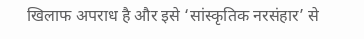खिलाफ अपराध है और इसे ‘सांस्कृतिक नरसंहार’ से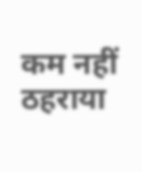कम नहीं ठहराया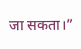जा सकता।”